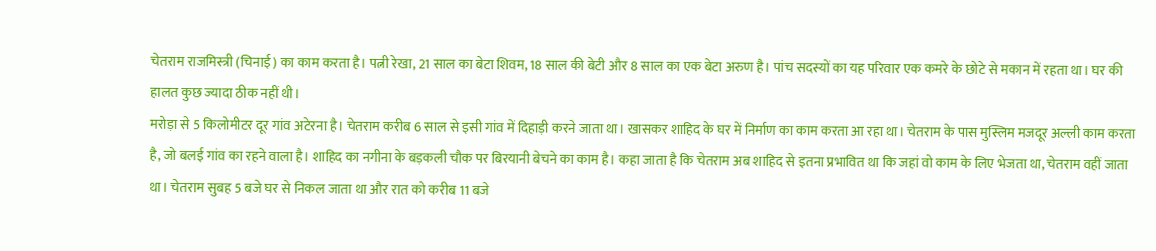चेतराम राजमिस्त्री (चिनाई) का काम करता है। पत्नी रेखा, 21 साल का बेटा शिवम, 18 साल की बेटी और 8 साल का एक बेटा अरुण है। पांच सदस्यों का यह परिवार एक कमरे के छोटे से मकान में रहता था। घर की हालत कुछ ज्यादा ठीक नहीं थी।
मरोड़ा से 5 किलोमीटर दूर गांव अटेरना है। चेतराम करीब 6 साल से इसी गांव में दिहाड़ी करने जाता था। खासकर शाहिद के घर में निर्माण का काम करता आ रहा था। चेतराम के पास मुस्लिम मजदूर अल्ली काम करता है, जो बलई गांव का रहने वाला है। शाहिद का नगीना के बड़कली चौक पर बिरयानी बेचने का काम है। कहा जाता है कि चेतराम अब शाहिद से इतना प्रभावित था कि जहां वो काम के लिए भेजता था, चेतराम वहीं जाता था। चेतराम सुबह 5 बजे घर से निकल जाता था और रात को करीब 11 बजे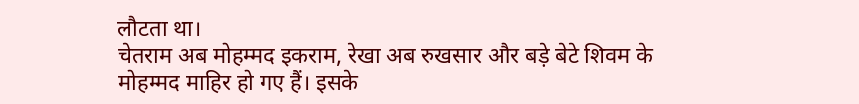लौटता था।
चेतराम अब मोहम्मद इकराम, रेखा अब रुखसार और बड़े बेटे शिवम के मोहम्मद माहिर हो गए हैं। इसके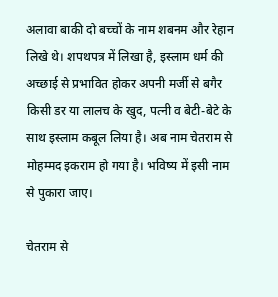अलावा बाकी दो बच्चों के नाम शबनम और रेहान लिखे थे। शपथपत्र में लिखा है, इस्लाम धर्म की अच्छाई से प्रभावित होकर अपनी मर्जी से बगैर किसी डर या लालच के खुद, पत्नी व बेटी-बेटे के साथ इस्लाम कबूल लिया है। अब नाम चेतराम से मोहम्मद इकराम हो गया है। भविष्य में इसी नाम से पुकारा जाए।

चेतराम से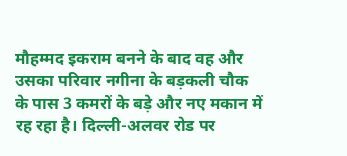मौहम्मद इकराम बनने के बाद वह और उसका परिवार नगीना के बड़कली चौक के पास 3 कमरों के बड़े और नए मकान में रह रहा है। दिल्ली-अलवर रोड पर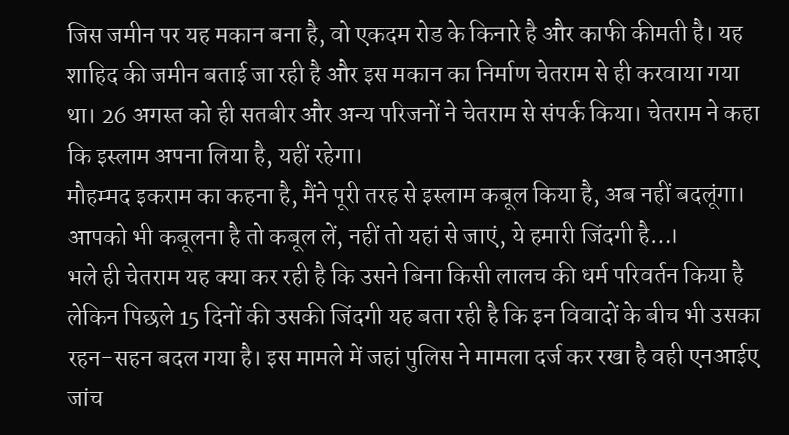जिस जमीन पर यह मकान बना है, वो एकदम रोड के किनारे है और काफी कीमती है। यह शाहिद की जमीन बताई जा रही है और इस मकान का निर्माण चेतराम से ही करवाया गया था। 26 अगस्त को ही सतबीर और अन्य परिजनों ने चेतराम से संपर्क किया। चेतराम ने कहा कि इस्लाम अपना लिया है, यहीं रहेगा।
मौहम्मद इकराम का कहना है, मैंने पूरी तरह से इस्लाम कबूल किया है, अब नहीं बदलूंगा। आपको भी कबूलना है तो कबूल लें, नहीं तो यहां से जाएं, ये हमारी जिंदगी है…।
भले ही चेतराम यह क्या कर रही है कि उसने बिना किसी लालच की धर्म परिवर्तन किया है लेकिन पिछले 15 दिनों की उसकी जिंदगी यह बता रही है कि इन विवादों के बीच भी उसका रहन-सहन बदल गया है। इस मामले में जहां पुलिस ने मामला दर्ज कर रखा है वही एनआईए जांच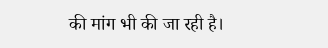की मांग भी की जा रही है।